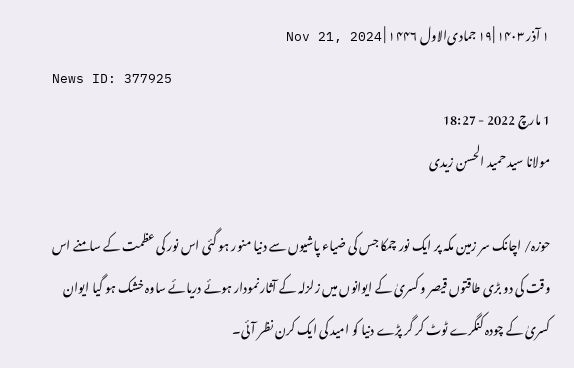۱ آذر ۱۴۰۳ |۱۹ جمادی‌الاول ۱۴۴۶ | Nov 21, 2024
News ID: 377925
1 مارچ 2022 - 18:27
مولانا سید حمید الحسن زیدی

حوزہ/ اچانک سر زمین مکہ پر ایک نور چمکا جس کی ضیاء پاشیوں سے دنیا منور ہو گئی اس نور کی عظمت کے سامنے اس وقت کی دو بڑی طاقتوں قیصر و کسریٰ کے ایوانوں میں زلزلہ کے آثار نمودار ہوئے دریائے ساوہ خشک ہو گیا ایوان کسریٰ کے چودہ کنگرے ٹوٹ کر گر پڑے دنیا کو امید کی ایک کرن نظر آئی۔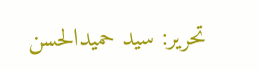تحریر: سید حمیدالحسن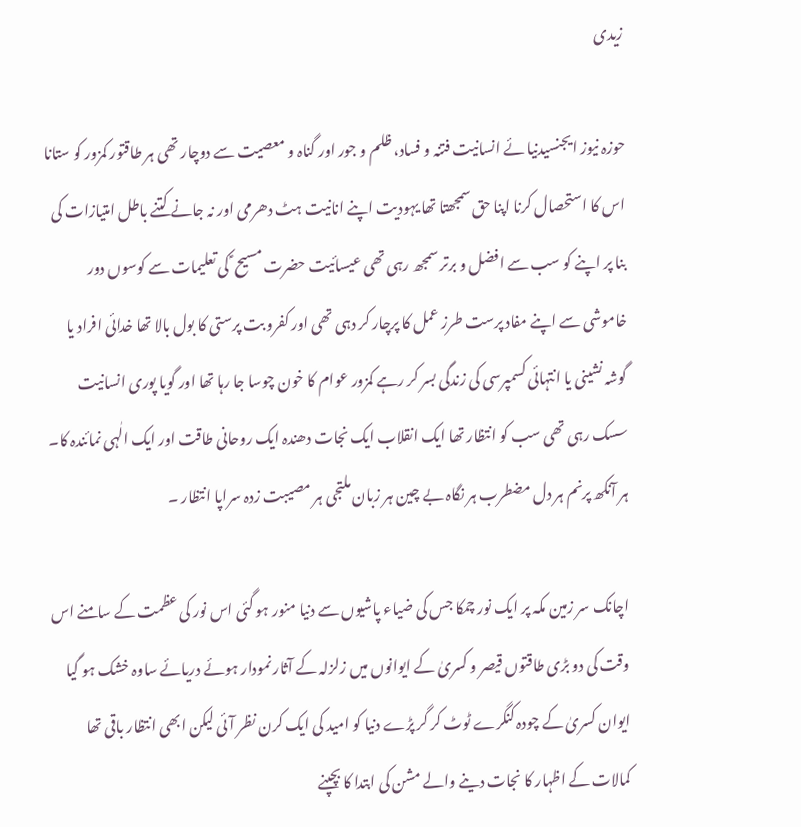زیدی

حوزہ نیوز ایجنسیدنیا ئے انسانیت فتنہ و فساد، ظلم و جور اور گناہ و معصیت سے دوچار تھی ہر طاقتور کمزور کو ستانا اس کا استحصال کرنا اپنا حق سمجھتا تھا یہودیت اپنے انانیت ہٹ دھرمی اور نہ جانے کتنے باطل امتیازات کی بنا پر اپنے کو سب سے افضل و برتر سمجھ رہی تھی عیسائیت حضرت مسیح ؑ کی تعلیمات سے کوسوں دور خاموشی سے اپنے مفاد پرست طرز عمل کا پرچار کر دہی تھی اور کفرو بت پرستی کا بول بالا تھا خدائی افراد یا گوشہ نشینی یا انتہائی کسمپرسی کی زندگی بسر کر رہے کمزور عوام کا خون چوسا جا رہا تھا اور گویا پوری انسانیت سسک رہی تھی سب کو انتظار تھا ایک انقلاب ایک نجات دھندہ ایک روحانی طاقت اور ایک الٰہی نمائندہ کا۔ ہر آنکھ پرنم ہر دل مضطرب ہر نگاہ بے چین ہر زبان ملتجی ہر مصیبت زدہ سراپا انتظار ۔

اچانک سر زمین مکہ پر ایک نور چمکا جس کی ضیاء پاشیوں سے دنیا منور ہو گئی اس نور کی عظمت کے سامنے اس وقت کی دو بڑی طاقتوں قیصر و کسریٰ کے ایوانوں میں زلزلہ کے آثار نمودار ہوئے دریائے ساوہ خشک ہو گیا ایوان کسریٰ کے چودہ کنگرے ٹوٹ کر گر پڑے دنیا کو امید کی ایک کرن نظر آئی لیکن ابھی انتظار باقی تھا کمالات کے اظہار کا نجات دینے والے مشن کی ابتدا کا بچپنے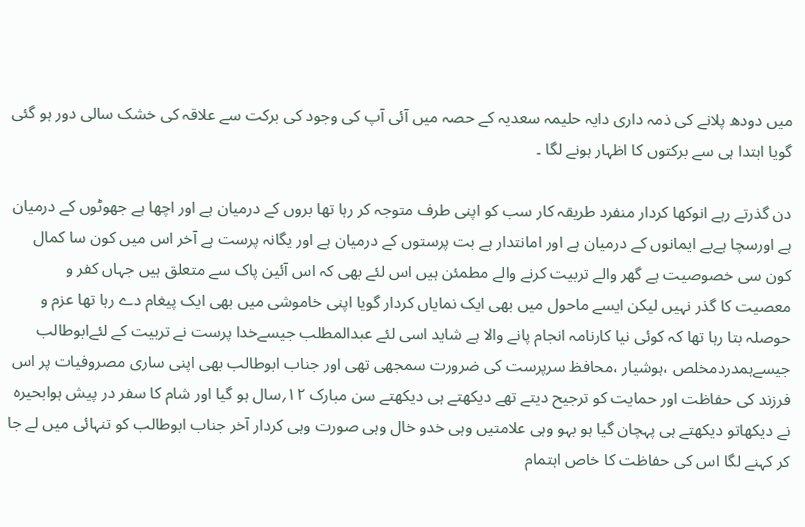میں دودھ پلانے کی ذمہ داری دایہ حلیمہ سعدیہ کے حصہ میں آئی آپ کی وجود کی برکت سے علاقہ کی خشک سالی دور ہو گئی گویا ابتدا ہی سے برکتوں کا اظہار ہونے لگا ۔

دن گذرتے رہے انوکھا کردار منفرد طریقہ کار سب کو اپنی طرف متوجہ کر رہا تھا بروں کے درمیان ہے اور اچھا ہے جھوٹوں کے درمیان ہے اورسچا ہےبے ایمانوں کے درمیان ہے اور امانتدار ہے بت پرستوں کے درمیان ہے اور یگانہ پرست ہے آخر اس میں کون سا کمال کون سی خصوصیت ہے گھر والے تربیت کرنے والے مطمئن ہیں اس لئے بھی کہ اس آئین پاک سے متعلق ہیں جہاں کفر و معصیت کا گذر نہیں لیکن ایسے ماحول میں بھی ایک نمایاں کردار گویا اپنی خاموشی میں بھی ایک پیغام دے رہا تھا عزم و حوصلہ بتا رہا تھا کہ کوئی نیا کارنامہ انجام پانے والا ہے شاید اسی لئے عبدالمطلب جیسےخدا پرست نے تربیت کے لئےابوطالب جیسےہمدردمخلص ،ہوشیار ،محافظ سرپرست کی ضرورت سمجھی تھی اور جناب ابوطالب بھی اپنی ساری مصروفیات پر اس فرزند کی حفاظت اور حمایت کو ترجیح دیتے تھے دیکھتے ہی دیکھتے سن مبارک ۱۲؍سال ہو گیا اور شام کا سفر در پیش ہوابحیرہ نے دیکھاتو دیکھتے ہی پہچان گیا ہو بہو وہی علامتیں وہی خدو خال وہی صورت وہی کردار آخر جناب ابوطالب کو تنہائی میں لے جا کر کہنے لگا اس کی حفاظت کا خاص اہتمام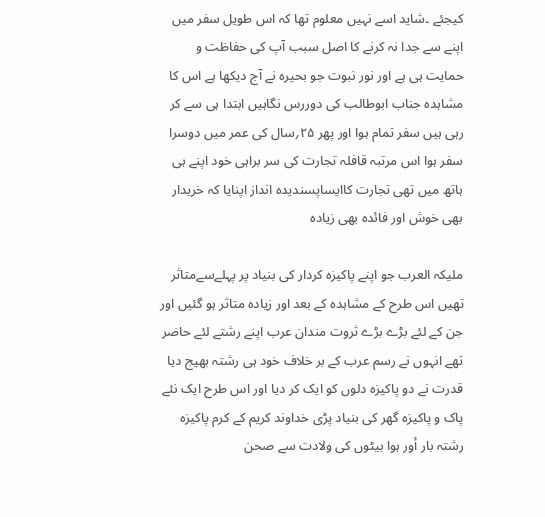کیجئے ۔شاید اسے نہیں معلوم تھا کہ اس طویل سفر میں اپنے سے جدا نہ کرنے کا اصل سبب آپ کی حفاظت و حمایت ہی ہے اور نور نبوت جو بحیرہ نے آج دیکھا ہے اس کا مشاہدہ جناب ابوطالب کی دوررس نگاہیں ابتدا ہی سے کر رہی ہیں سفر تمام ہوا اور پھر ۲۵؍سال کی عمر میں دوسرا سفر ہوا اس مرتبہ قافلہ تجارت کی سر براہی خود اپنے ہی ہاتھ میں تھی تجارت کاایساپسندیدہ انداز اپنایا کہ خریدار بھی خوش اور فائدہ بھی زیادہ

ملیکہ العرب جو اپنے پاکیزہ کردار کی بنیاد پر پہلےسےمتاثر تھیں اس طرح کے مشاہدہ کے بعد اور زیادہ متاثر ہو گئیں اور جن کے لئے بڑے بڑے ثروت مندان عرب اپنے رشتے لئے حاضر تھے انہوں نے رسم عرب کے بر خلاف خود ہی رشتہ بھیج دیا قدرت نے دو پاکیزہ دلوں کو ایک کر دیا اور اس طرح ایک نئے پاک و پاکیزہ گھر کی بنیاد پڑی خداوند کریم کے کرم پاکیزہ رشتہ بار أور ہوا بیٹوں کی ولادت سے صحن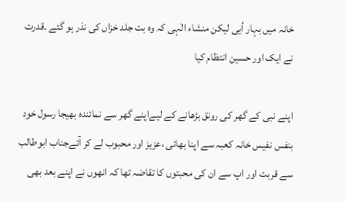خانہ میں بہار أیی لیکن منشاء الٰہی کہ وہ بت جلد خزاں کی نذر ہو گئے ۔قدرت نے ایک اور حسین انتظام کیا

اپنے نبی کے گھر کی رونق بڑھانے کے لیےاپنے گھر سے نمائندہ بھیجا رسول خود بنفس نفیس خانہ کعبہ سے اپنا بھائی ،عزیز اور محبوب لے کر آئےجناب ابوطالب سے قربت اور اپ سے ان کی محبتوں کا تقاضہ تھا کہ انھوں نے اپنے بعد بھی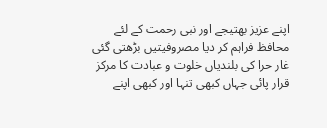اپنے عزیز بھتیجے اور نبی رحمت کے لئے محافظ فراہم کر دیا مصروفیتیں بڑھتی گئی غار حرا کی بلندیاں خلوت و عبادت کا مرکز قرار پائی جہاں کبھی تنہا اور کبھی اپنے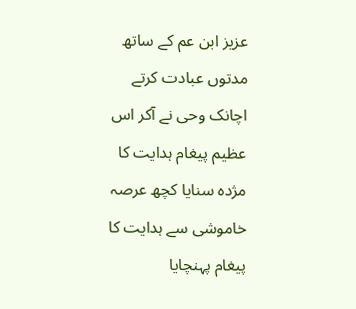عزیز ابن عم کے ساتھ مدتوں عبادت کرتے اچانک وحی نے آکر اس عظیم پیغام ہدایت کا مژدہ سنایا کچھ عرصہ خاموشی سے ہدایت کا پیغام پہنچایا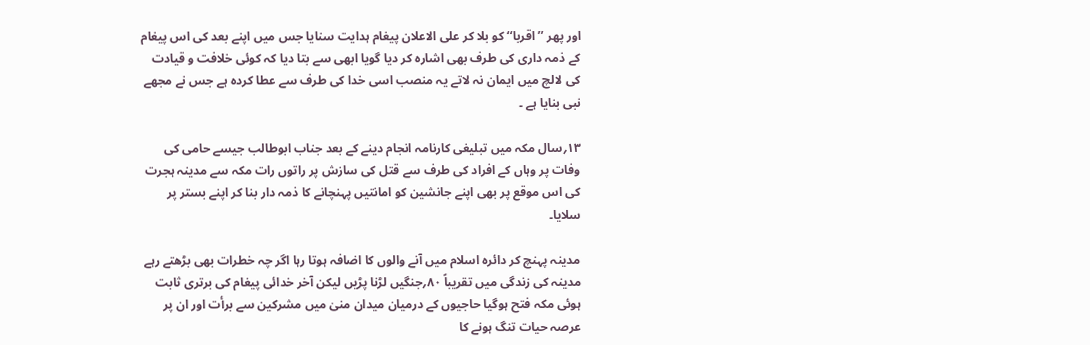اور پھر ’’اقربا‘‘ کو بلا کر علی الاعلان پیغام ہدایت سنایا جس میں اپنے بعد کی اس پیغام کے ذمہ داری کی طرف بھی اشارہ کر دیا گویا ابھی سے بتا دیا کہ کوئی خلافت و قیادت کی لالچ میں ایمان نہ لاتے یہ منصب اسی خدا کی طرف سے عطا کردہ ہے جس نے مجھے نبی بنایا ہے ۔

۱۳؍سال مکہ میں تبلیغی کارنامہ انجام دینے کے بعد جناب ابوطالب جیسے حامی کی وفات پر وہاں کے افراد کی طرف سے قتل کی سازش پر راتوں رات مکہ سے مدینہ ہجرت کی اس موقع پر بھی اپنے جانشین کو امانتیں پہنچانے کا ذمہ دار بنا کر اپنے بستر پر سلایا۔

مدینہ پہنچ کر دائرہ اسلام میں آنے والوں کا اضافہ ہوتا رہا اگر چہ خطرات بھی بڑھتے رہے مدینہ کی زندگی میں تقریباً ۸۰؍جنگیں لڑنا پڑیں لیکن آخر خدائی پیغام کی برتری ثابت ہوئی مکہ فتح ہوگیا حاجیوں کے درمیان میدان منیٰ میں مشرکین سے برأت اور ان پر عرصہ حیات تنگ ہونے کا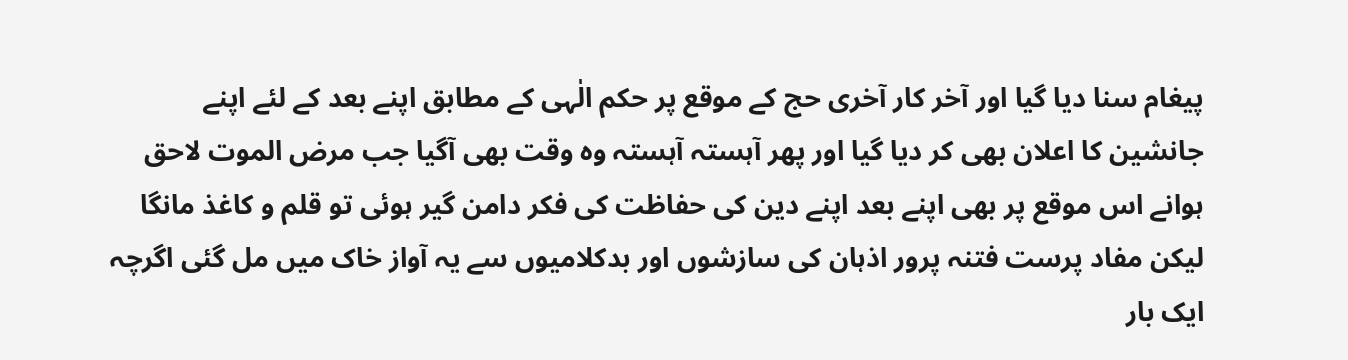پیغام سنا دیا گیا اور آخر کار آخری حج کے موقع پر حکم الٰہی کے مطابق اپنے بعد کے لئے اپنے جانشین کا اعلان بھی کر دیا گیا اور پھر آہستہ آہستہ وہ وقت بھی آگیا جب مرض الموت لاحق ہوانے اس موقع پر بھی اپنے بعد اپنے دین کی حفاظت کی فکر دامن گیر ہوئی تو قلم و کاغذ مانگا لیکن مفاد پرست فتنہ پرور اذہان کی سازشوں اور بدکلامیوں سے یہ آواز خاک میں مل گئی اگرچہ ایک بار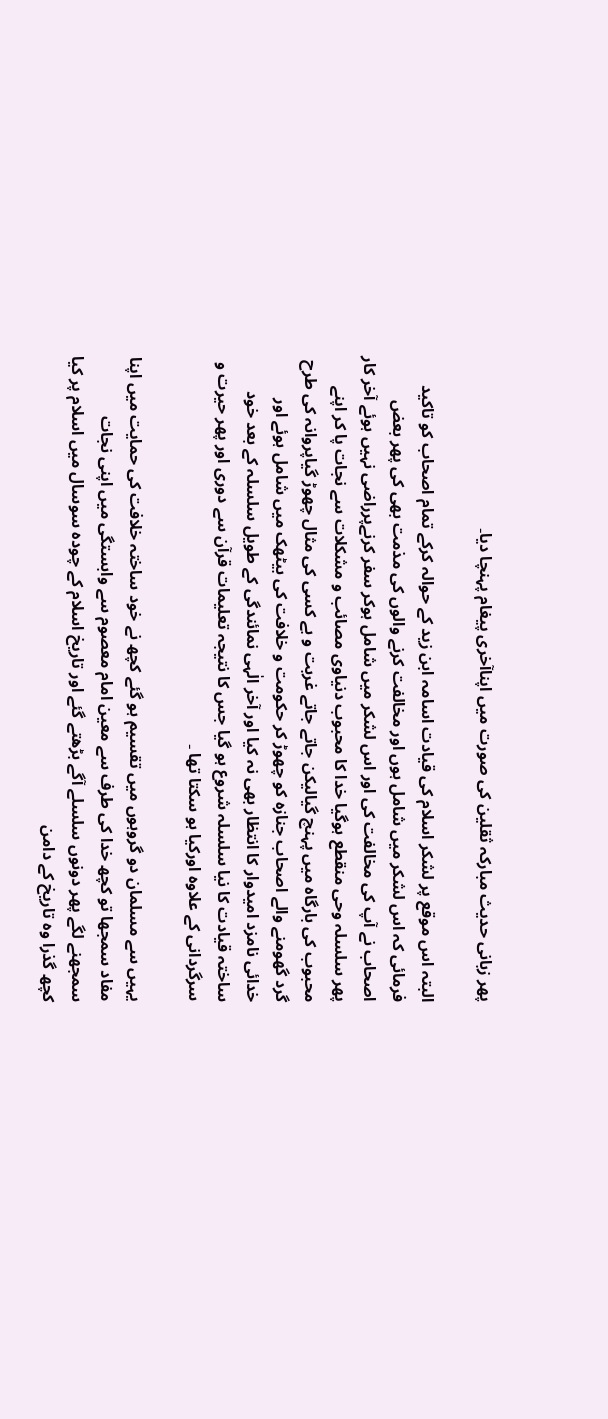پھر زبانی حدیث مبارکہ ثقلین کی صورت میں اپناآخری پیغام پہنچا دیا۔

البتہ اس موقع پر لشکر اسلام کی قیادت اسامہ ابن زید کے حوالہ کرکے تمام اصحاب کو تاکید فرمائی کہ اس لشکر میں شامل ہوں اور مخالفت کرنے والوں کی مذمت بھی کی پھر بعض اصحاب نے آپ کی مخالفت کی اور اس لشکر میں شامل ہوکر سفر کرنےپرراضی نہیں ہوئے آخر کار پھر سلسلہ وحی منقطع ہوگیا خدا کا محبوب دنیاوی مصائب و مشکلات سے نجات پا کر اپنے محبوب کی بارگاہ میں پہنچ گیالیکن جاتے جاتے غربت و بے کسی کی مثال چھوڑ گیاپروانہ کی طرح گرد گھومنے والے اصحاب جنازہ کو چھوڑ کر حکومت و خلافت کی بیٹھک میں شامل ہوئے اور خدائی نامزد امیدوار کا انتظار بھی نہ کیا اور آخر الٰہی نمائندگی کے طویل سلسلہ کے بعد خود ساختہ قیادت کا نیا سلسلہ شروع ہو گیا جس کا نتیجہ تعلیمات قرآن سے دوری اور پھر حیرت و سرگردانی کے علاوہ اورکیا ہو سکتا تھا ۔

یہیں سے مسلمان دو گروہوں میں تقسیم ہو گئے کچھ نے خود ساختہ خلافت کی حمایت میں اپنا مفاد سمجھا تو کچھ خدا کی طرف سے معین امام معصوم سے وابستگی میں اپنی نجات سمجھنے لگے پھر دونوں سلسلے آگے بڑھتے گئے اور تاریخ اسلام کے چودہ سوسال میں اسلام پر کیا کچھ گذرا وہ تاریخ کے دامن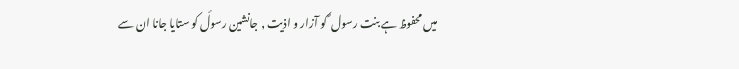میں محفوظ ہے بنت رسول ؐ کو آزار و اذیت , جانشین رسولٔ کو ستایا جانا ان سے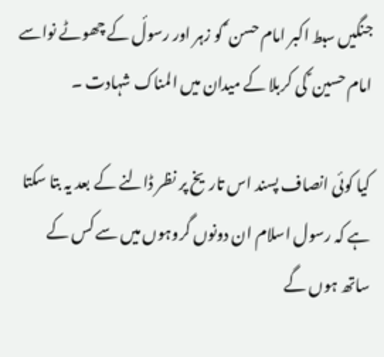جنگیں سبط اکبر امام حسن ؑ کو زہر اور رسولٔ کے چھوٹے نواسے امام حسین ؑ کی کربلا کے میدان میں المناک شہادت ۔

کیا کوئی انصاف پسند اس تاریخ پر نظر ڈالنے کے بعد یہ بتا سکتا ہے کہ رسول اسلام ان دونوں گروہوں میں سے کس کے ساتھ ہوں گے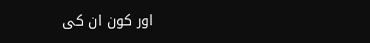اور کون ان کی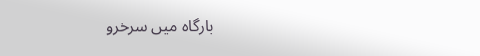بارگاہ میں سرخرو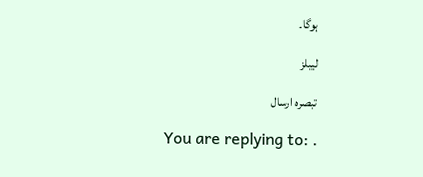ہوگا۔

لیبلز

تبصرہ ارسال

You are replying to: .